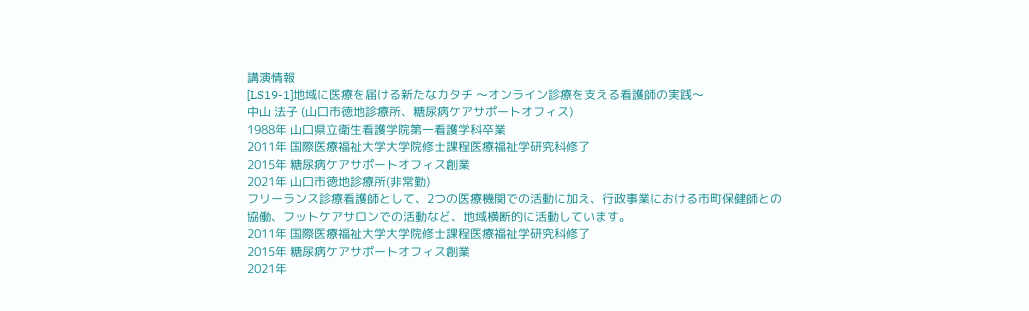講演情報
[LS19-1]地域に医療を届ける新たなカタチ 〜オンライン診療を支える看護師の実践〜
中山 法子 (山口市徳地診療所、糖尿病ケアサポートオフィス)
1988年 山口県立衛生看護学院第一看護学科卒業
2011年 国際医療福祉大学大学院修士課程医療福祉学研究科修了
2015年 糖尿病ケアサポートオフィス創業
2021年 山口市徳地診療所(非常勤)
フリーランス診療看護師として、2つの医療機関での活動に加え、行政事業における市町保健師との協働、フットケアサロンでの活動など、地域横断的に活動しています。
2011年 国際医療福祉大学大学院修士課程医療福祉学研究科修了
2015年 糖尿病ケアサポートオフィス創業
2021年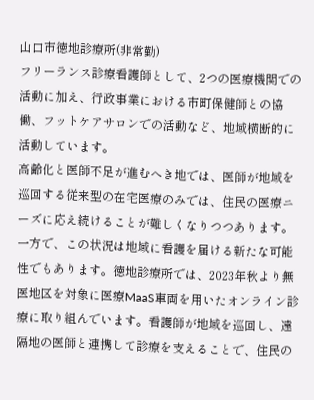山口市徳地診療所(非常勤)
フリーランス診療看護師として、2つの医療機関での活動に加え、行政事業における市町保健師との協働、フットケアサロンでの活動など、地域横断的に活動しています。
高齢化と医師不足が進むへき地では、医師が地域を巡回する従来型の在宅医療のみでは、住民の医療ニーズに応え続けることが難しくなりつつあります。一方で、この状況は地域に看護を届ける新たな可能性でもあります。徳地診療所では、2023年秋より無医地区を対象に医療MaaS車両を用いたオンライン診療に取り組んでいます。看護師が地域を巡回し、遠隔地の医師と連携して診療を支えることで、住民の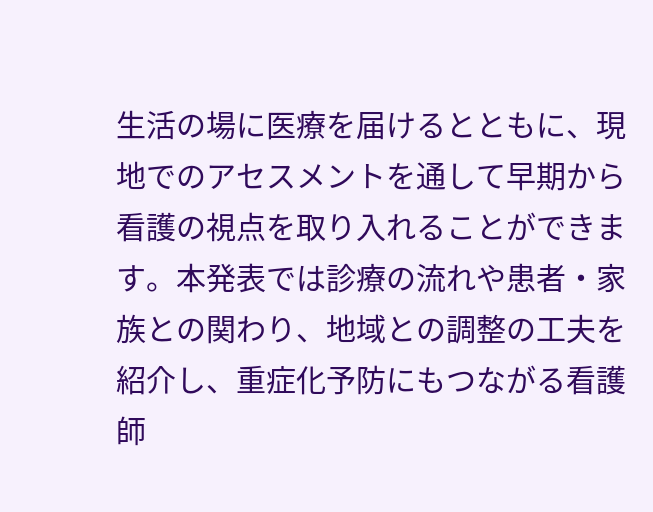生活の場に医療を届けるとともに、現地でのアセスメントを通して早期から看護の視点を取り入れることができます。本発表では診療の流れや患者・家族との関わり、地域との調整の工夫を紹介し、重症化予防にもつながる看護師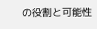の役割と可能性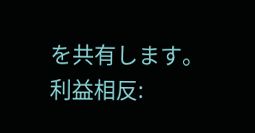を共有します。
利益相反: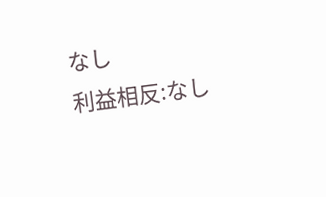なし
利益相反:なし